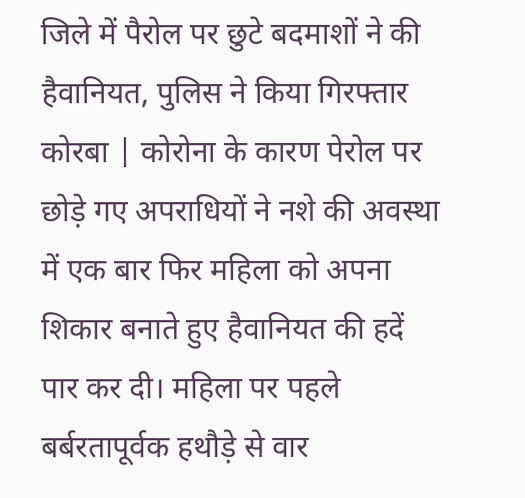जिले में पैरोल पर छुटे बदमाशों ने की हैवानियत, पुलिस ने किया गिरफ्तार
कोरबा | कोरोना के कारण पेरोल पर छोड़े गए अपराधियों ने नशे की अवस्था में एक बार फिर महिला को अपना शिकार बनाते हुए हैवानियत की हदें पार कर दी। महिला पर पहले बर्बरतापूर्वक हथौड़े से वार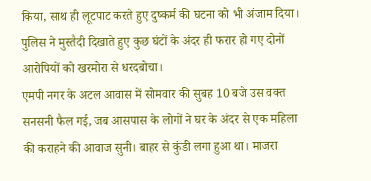किया, साथ ही लूटपाट करते हुए दुष्कर्म की घटना को भी अंजाम दिया। पुलिस ने मुस्तैदी दिखाते हुए कुछ घंटों के अंदर ही फरार हो गए दोनों आरोपियों को खरमोरा से धरदबोचा।
एमपी नगर के अटल आवास में सोमवार की सुबह 10 बजे उस वक्त सनसनी फैल गई, जब आसपास के लोगों ने घर के अंदर से एक महिला की कराहने की आवाज सुनी। बाहर से कुंडी लगा हुआ था। माजरा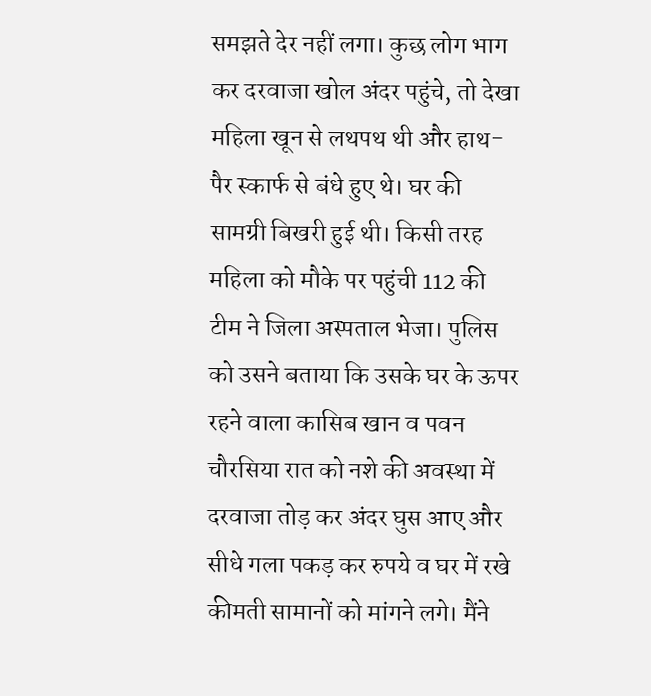समझते देर नहीं लगा। कुछ लोग भाग कर दरवाजा खोल अंदर पहुंचे, तो देखा महिला खून से लथपथ थी और हाथ-पैर स्कार्फ से बंधे हुए थे। घर की सामग्री बिखरी हुई थी। किसी तरह महिला को मौके पर पहुंची 112 की टीम ने जिला अस्पताल भेजा। पुलिस को उसने बताया कि उसके घर के ऊपर रहने वाला कासिब खान व पवन चौरसिया रात को नशे की अवस्था में दरवाजा तोड़ कर अंदर घुस आए और सीधे गला पकड़ कर रुपये व घर में रखे कीमती सामानों को मांगने लगे। मैंने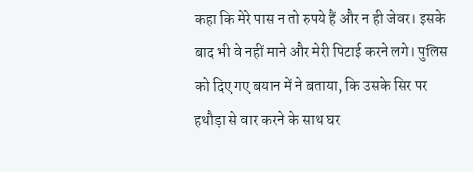कहा कि मेरे पास न तो रुपये हैं और न ही जेवर। इसके बाद भी वे नहीं माने और मेरी पिटाई करने लगे। पुलिस को दिए गए बयान में ने बताया, कि उसके सिर पर हथौड़ा से वार करने के साथ घर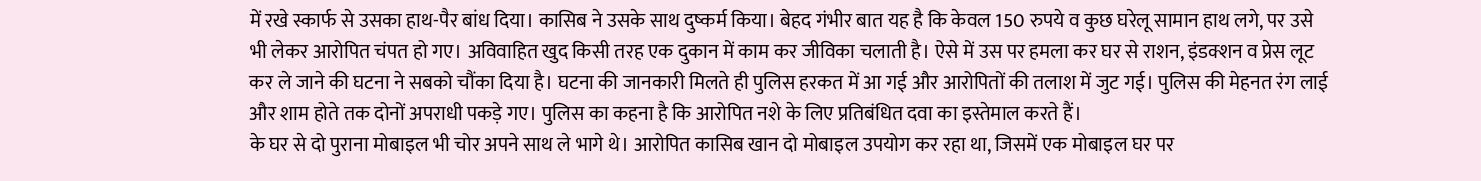में रखे स्कार्फ से उसका हाथ-पैर बांध दिया। कासिब ने उसके साथ दुष्कर्म किया। बेहद गंभीर बात यह है कि केवल 150 रुपये व कुछ घरेलू सामान हाथ लगे, पर उसे भी लेकर आरोपित चंपत हो गए। अविवाहित खुद किसी तरह एक दुकान में काम कर जीविका चलाती है। ऐसे में उस पर हमला कर घर से राशन, इंडक्शन व प्रेस लूट कर ले जाने की घटना ने सबको चौंका दिया है। घटना की जानकारी मिलते ही पुलिस हरकत में आ गई और आरोपितों की तलाश में जुट गई। पुलिस की मेहनत रंग लाई और शाम होते तक दोनों अपराधी पकड़े गए। पुलिस का कहना है कि आरोपित नशे के लिए प्रतिबंधित दवा का इस्तेमाल करते हैं।
के घर से दो पुराना मोबाइल भी चोर अपने साथ ले भागे थे। आरोपित कासिब खान दो मोबाइल उपयोग कर रहा था, जिसमें एक मोबाइल घर पर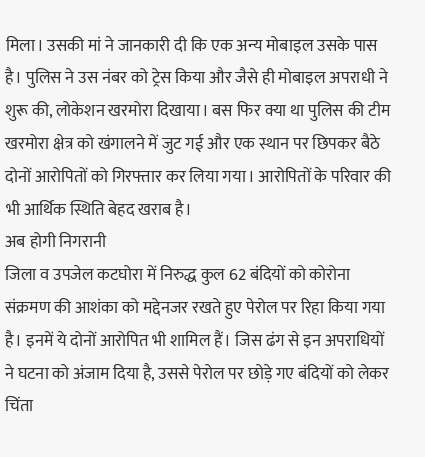मिला। उसकी मां ने जानकारी दी कि एक अन्य मोबाइल उसके पास है। पुलिस ने उस नंबर को ट्रेस किया और जैसे ही मोबाइल अपराधी ने शुरू की, लोकेशन खरमोरा दिखाया। बस फिर क्या था पुलिस की टीम खरमोरा क्षेत्र को खंगालने में जुट गई और एक स्थान पर छिपकर बैठे दोनों आरोपितों को गिरफ्तार कर लिया गया। आरोपितों के परिवार की भी आर्थिक स्थिति बेहद खराब है।
अब होगी निगरानी
जिला व उपजेल कटघोरा में निरुद्ध कुल 62 बंदियों को कोरोना संक्रमण की आशंका को मद्देनजर रखते हुए पेरोल पर रिहा किया गया है। इनमें ये दोनों आरोपित भी शामिल हैं। जिस ढंग से इन अपराधियों ने घटना को अंजाम दिया है, उससे पेरोल पर छोड़े गए बंदियों को लेकर चिंता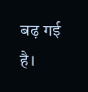बढ़ गई है।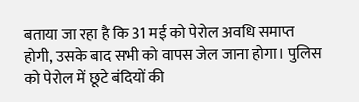बताया जा रहा है कि 31 मई को पेरोल अवधि समाप्त होगी, उसके बाद सभी को वापस जेल जाना होगा। पुलिस को पेरोल में छूटे बंदियों की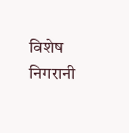विशेष निगरानी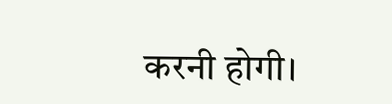करनी होगी।